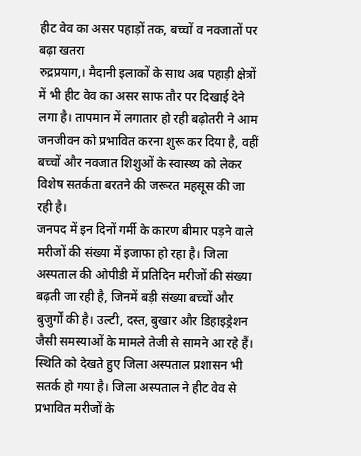हीट वेव का असर पहाड़ों तक, बच्चों व नवजातों पर बढ़ा खतरा
रुद्रप्रयाग,। मैदानी इलाकों के साथ अब पहाड़ी क्षेत्रों में भी हीट वेव का असर साफ तौर पर दिखाई देने लगा है। तापमान में लगातार हो रही बढ़ोतरी ने आम जनजीवन को प्रभावित करना शुरू कर दिया है, वहीं बच्चों और नवजात शिशुओं के स्वास्थ्य को लेकर विशेष सतर्कता बरतने की जरूरत महसूस की जा रही है।
जनपद में इन दिनों गर्मी के कारण बीमार पड़ने वाले मरीजों की संख्या में इजाफा हो रहा है। जिला अस्पताल की ओपीडी में प्रतिदिन मरीजों की संख्या बढ़ती जा रही है, जिनमें बड़ी संख्या बच्चों और बुजुर्गों की है। उल्टी, दस्त, बुखार और डिहाइड्रेशन जैसी समस्याओं के मामले तेजी से सामने आ रहे हैं।
स्थिति को देखते हुए जिला अस्पताल प्रशासन भी सतर्क हो गया है। जिला अस्पताल ने हीट वेव से प्रभावित मरीजों के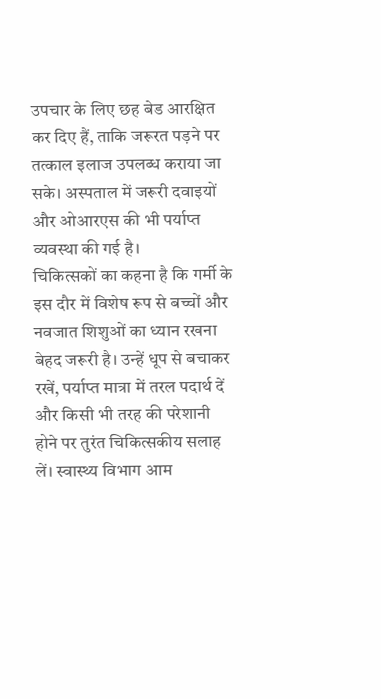उपचार के लिए छह बेड आरक्षित कर दिए हैं, ताकि जरूरत पड़ने पर तत्काल इलाज उपलब्ध कराया जा सके। अस्पताल में जरूरी दवाइयों और ओआरएस की भी पर्याप्त व्यवस्था की गई है।
चिकित्सकों का कहना है कि गर्मी के इस दौर में विशेष रूप से बच्चों और नवजात शिशुओं का ध्यान रखना बेहद जरूरी है। उन्हें धूप से बचाकर रखें, पर्याप्त मात्रा में तरल पदार्थ दें और किसी भी तरह की परेशानी होने पर तुरंत चिकित्सकीय सलाह लें। स्वास्थ्य विभाग आम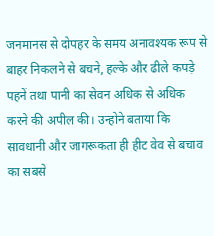जनमानस से दोपहर के समय अनावश्यक रूप से बाहर निकलने से बचने, हल्के और ढीले कपड़े पहनें तथा पानी का सेवन अधिक से अधिक करने की अपील की। उन्होने बताया कि सावधानी और जागरूकता ही हीट वेव से बचाव का सबसे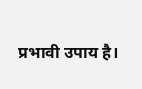प्रभावी उपाय है।